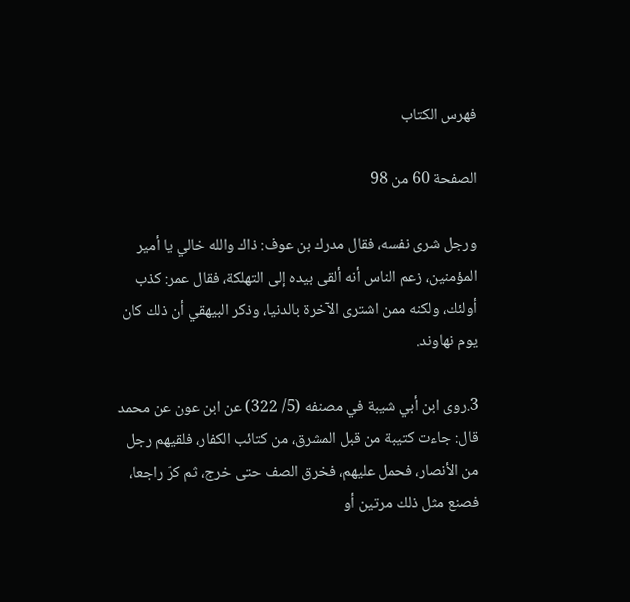فهرس الكتاب

الصفحة 60 من 98

ورجل شرى نفسه، فقال مدرك بن عوف: ذاك والله خالي يا أمير المؤمنين، زعم الناس أنه ألقى بيده إلى التهلكة، فقال عمر: كذب أولئك، ولكنه ممن اشترى الآخرة بالدنيا، وذكر البيهقي أن ذلك كان يوم نهاوند.

3.روى ابن أبي شيبة في مصنفه (5/ 322) عن ابن عون عن محمد قال: جاءت كتيبة من قبل المشرق، من كتائب الكفار، فلقيهم رجل من الأنصار، فحمل عليهم، فخرق الصف حتى خرج، ثم كرّ راجعا، فصنع مثل ذلك مرتين أو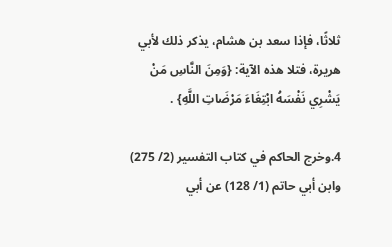ثلاثًا، فإذا سعد بن هشام، يذكر ذلك لأبي هريرة، فتلا هذه الآية: {وَمِنَ النَّاسِ مَنْ يَشْرِي نَفْسَهُ ابْتِغَاءَ مَرْضَاتِ اللَّهِ} .

4.وخرج الحاكم في كتاب التفسير (2/ 275) وابن أبي حاتم (1/ 128) عن أبي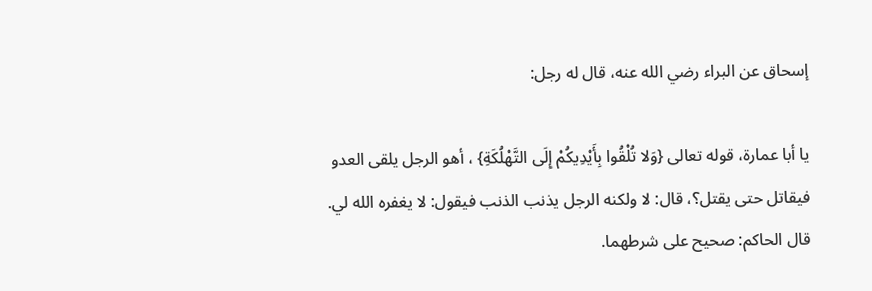إسحاق عن البراء رضي الله عنه، قال له رجل:

يا أبا عمارة، قوله تعالى {وَلا تُلْقُوا بِأَيْدِيكُمْ إِلَى التَّهْلُكَةِ} ، أهو الرجل يلقى العدو فيقاتل حتى يقتل؟، قال: لا ولكنه الرجل يذنب الذنب فيقول: لا يغفره الله لي. قال الحاكم: صحيح على شرطهما.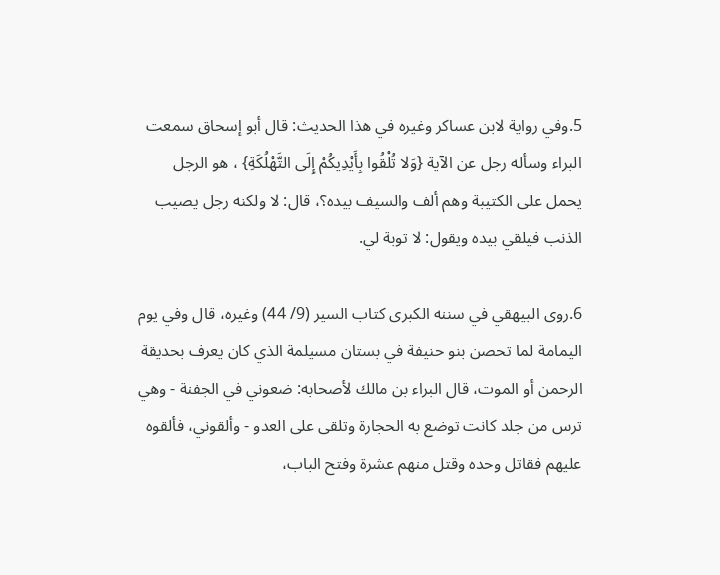5.وفي رواية لابن عساكر وغيره في هذا الحديث: قال أبو إسحاق سمعت البراء وسأله رجل عن الآية {وَلا تُلْقُوا بِأَيْدِيكُمْ إِلَى التَّهْلُكَةِ} ، هو الرجل يحمل على الكتيبة وهم ألف والسيف بيده؟، قال: لا ولكنه رجل يصيب الذنب فيلقي بيده ويقول: لا توبة لي.

6.روى البيهقي في سننه الكبرى كتاب السير (9/ 44) وغيره، قال وفي يوم اليمامة لما تحصن بنو حنيفة في بستان مسيلمة الذي كان يعرف بحديقة الرحمن أو الموت، قال البراء بن مالك لأصحابه: ضعوني في الجفنة - وهي ترس من جلد كانت توضع به الحجارة وتلقى على العدو - وألقوني، فألقوه عليهم فقاتل وحده وقتل منهم عشرة وفتح الباب،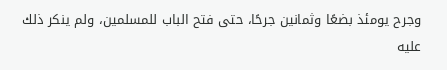وجرح يومئذ بضعًا وثمانين جرحًا، حتى فتح الباب للمسلمين، ولم ينكر ذلك عليه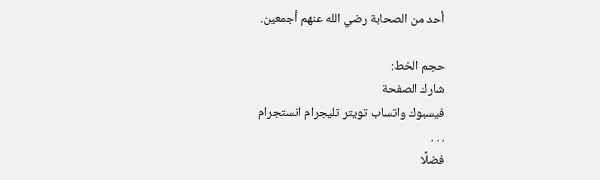أحد من الصحابة رضي الله عنهم أجمعين.

حجم الخط:
شارك الصفحة
فيسبوك واتساب تويتر تليجرام انستجرام
. . .
فضلًا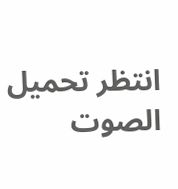انتظر تحميل الصوت